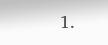1.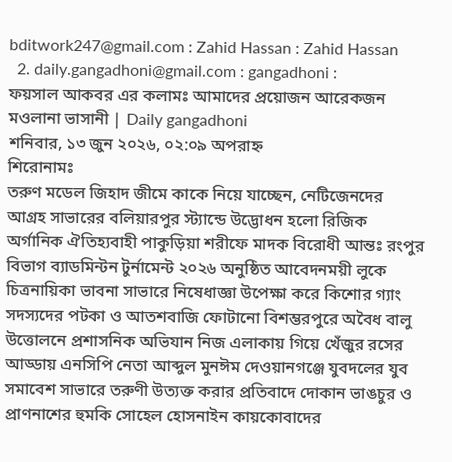bditwork247@gmail.com : Zahid Hassan : Zahid Hassan
  2. daily.gangadhoni@gmail.com : gangadhoni :
ফয়সাল আকবর এর কলামঃ আমাদের প্রয়োজন আরেকজন মওলানা ভাসানী | Daily gangadhoni
শনিবার, ১৩ জুন ২০২৬, ০২:০৯ অপরাহ্ন
শিরোনামঃ
তরুণ মডেল জিহাদ জীমে কাকে নিয়ে যাচ্ছেন, নেটিজেনদের আগ্রহ সাভারের বলিয়ারপুর স্ট্যান্ডে উদ্ভোধন হলো রিজিক অর্গানিক ঐতিহ্যবাহী পাকুড়িয়া শরীফে মাদক বিরোধী আন্তঃ রংপুর বিভাগ ব্যাডমিন্টন টুর্নামেন্ট ২০২৬ অনুষ্ঠিত আবেদনময়ী লুকে চিত্রনায়িকা ভাবনা সাভারে নিষেধাজ্ঞা উপেক্ষা করে কিশোর গ্যাং সদস্যদের পটকা ও আতশবাজি ফোটানো বিশম্ভরপুরে অবৈধ বালু উত্তোলনে প্রশাসনিক অভিযান নিজ এলাকায় গিয়ে খেঁজুর রসের আড্ডায় এনসিপি নেতা আব্দুল মুনঈম দেওয়ানগঞ্জে যুবদলের যুব সমাবেশ সাভারে তরুণী উত্যক্ত করার প্রতিবাদে দোকান ভাঙচুর ও প্রাণনাশের হুমকি সোহেল হোসনাইন কায়কোবাদের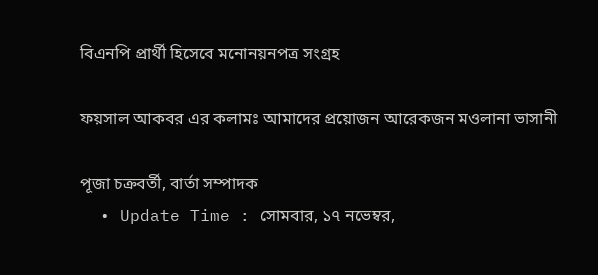বিএনপি প্রার্থী হিসেবে মনোনয়নপত্র সংগ্রহ

ফয়সাল আকবর এর কলামঃ আমাদের প্রয়োজন আরেকজন মওলানা ভাসানী

পূজা চক্রবর্তী, বার্তা সম্পাদক
  • Update Time : সোমবার, ১৭ নভেম্বর,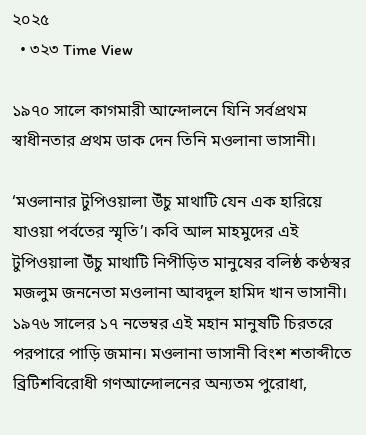২০২৫
  • ৩২৩ Time View

১৯৭০ সালে কাগমারী আন্দোলনে যিনি সর্বপ্রথম স্বাধীনতার প্রথম ডাক দেন তিনি মওলানা ভাসানী।

‘মওলানার টুপিওয়ালা উঁচু মাথাটি যেন এক হারিয়ে যাওয়া পর্বতের স্মৃতি’। কবি আল মাহমুদের এই টুপিওয়ালা উঁচু মাথাটি নিপীড়িত মানুষের বলিষ্ঠ কণ্ঠস্বর মজলুম জননেতা মওলানা আবদুল হামিদ খান ভাসানী। ১৯৭৬ সালের ১৭ নভেম্বর এই মহান মানুষটি চিরতরে পরপারে পাড়ি জমান। মওলানা ভাসানী বিংশ শতাব্দীতে ব্রিটিশবিরোধী গণআন্দোলনের অন্যতম পুরোধা,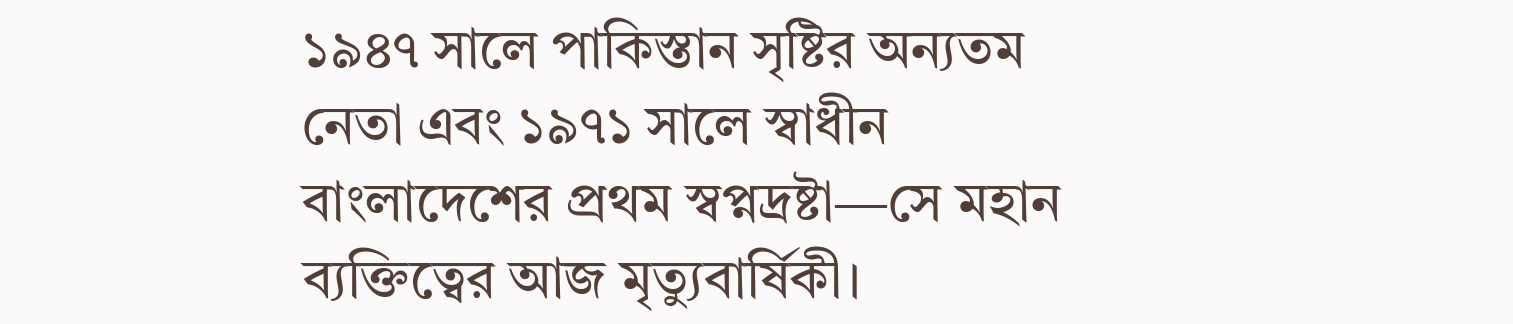১৯৪৭ সালে পাকিস্তান সৃষ্টির অন্যতম নেতা এবং ১৯৭১ সালে স্বাধীন বাংলাদেশের প্রথম স্বপ্নদ্রষ্টা—সে মহান ব্যক্তিত্বের আজ মৃত্যুবার্ষিকী।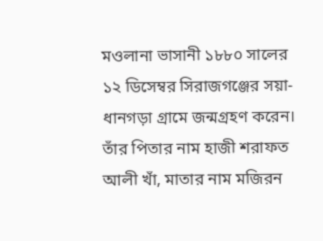মওলানা ভাসানী ১৮৮০ সালের ১২ ডিসেম্বর সিরাজগঞ্জের সয়া-ধানগড়া গ্রামে জন্মগ্রহণ করেন। তাঁর পিতার নাম হাজী শরাফত আলী খাঁ, মাতার নাম মজিরন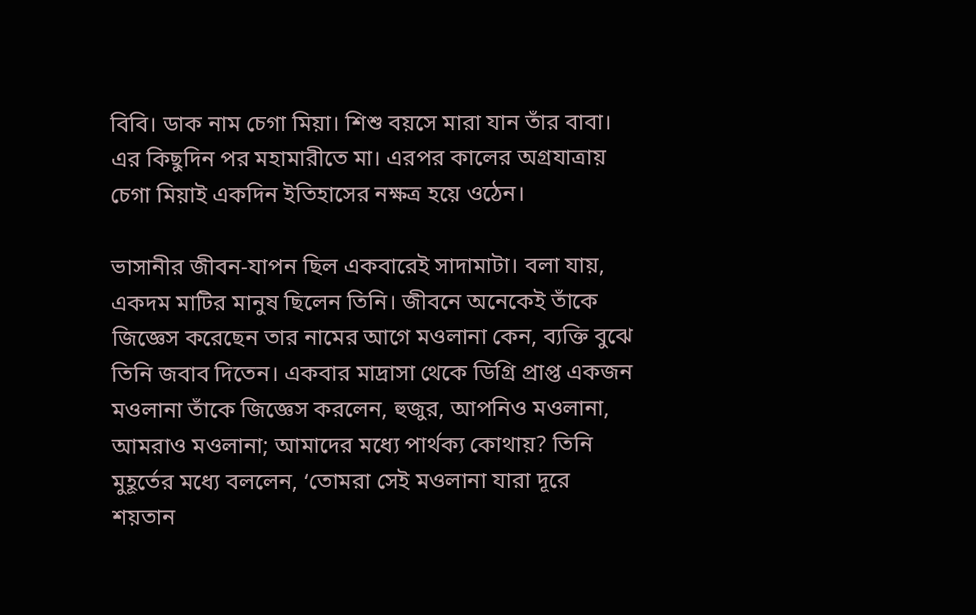বিবি। ডাক নাম চেগা মিয়া। শিশু বয়সে মারা যান তাঁর বাবা। এর কিছুদিন পর মহামারীতে মা। এরপর কালের অগ্রযাত্রায় চেগা মিয়াই একদিন ইতিহাসের নক্ষত্র হয়ে ওঠেন।

ভাসানীর জীবন-যাপন ছিল একবারেই সাদামাটা। বলা যায়, একদম মাটির মানুষ ছিলেন তিনি। জীবনে অনেকেই তাঁকে জিজ্ঞেস করেছেন তার নামের আগে মওলানা কেন, ব্যক্তি বুঝে তিনি জবাব দিতেন। একবার মাদ্রাসা থেকে ডিগ্রি প্রাপ্ত একজন মওলানা তাঁকে জিজ্ঞেস করলেন, হুজুর, আপনিও মওলানা, আমরাও মওলানা; আমাদের মধ্যে পার্থক্য কোথায়? তিনি মুহূর্তের মধ্যে বললেন, ‘তোমরা সেই মওলানা যারা দূরে শয়তান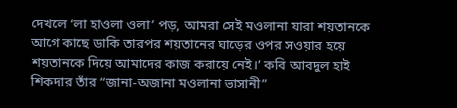দেখলে ‘লা হাওলা ওলা’ পড়, আমরা সেই মওলানা যারা শয়তানকে আগে কাছে ডাকি তারপর শয়তানের ঘাড়ের ওপর সওয়ার হয়ে শয়তানকে দিয়ে আমাদের কাজ করায়ে নেই।’ কবি আবদুল হাই শিকদার তাঁর “জানা-অজানা মওলানা ভাসানী”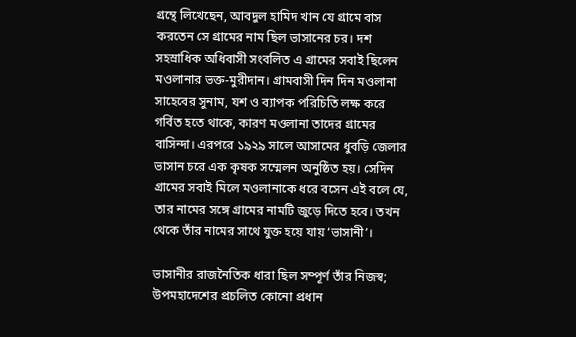গ্রন্থে লিখেছেন, আবদুল হামিদ খান যে গ্রামে বাস করতেন সে গ্রামের নাম ছিল ভাসানের চর। দশ সহস্রাধিক অধিবাসী সংবলিত এ গ্রামের সবাই ছিলেন মওলানার ভক্ত-মুরীদান। গ্রামবাসী দিন দিন মওলানা সাহেবের সুনাম, যশ ও ব্যাপক পরিচিতি লক্ষ করে গর্বিত হতে থাকে, কারণ মওলানা তাদের গ্রামের বাসিন্দা। এরপরে ১৯২৯ সালে আসামের ধুবড়ি জেলার ভাসান চরে এক কৃষক সম্মেলন অনুষ্ঠিত হয়। সেদিন গ্রামের সবাই মিলে মওলানাকে ধরে বসেন এই বলে যে, তার নামের সঙ্গে গ্রামের নামটি জুড়ে দিতে হবে। তখন থেকে তাঁর নামের সাথে যুক্ত হয়ে যায় ‘ভাসানী’।

ভাসানীর রাজনৈতিক ধারা ছিল সম্পূর্ণ তাঁর নিজস্ব; উপমহাদেশের প্রচলিত কোনো প্রধান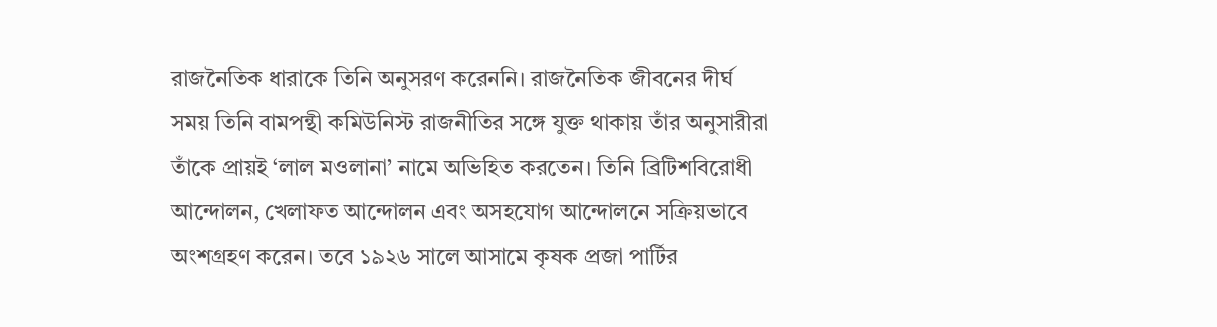রাজনৈতিক ধারাকে তিনি অনুসরণ করেননি। রাজনৈতিক জীবনের দীর্ঘ সময় তিনি বামপন্থী কমিউনিস্ট রাজনীতির সঙ্গে যুক্ত থাকায় তাঁর অনুসারীরা তাঁকে প্রায়ই ‘লাল মওলানা’ নামে অভিহিত করতেন। তিনি ব্রিটিশবিরোধী আন্দোলন, খেলাফত আন্দোলন এবং অসহযোগ আন্দোলনে সক্রিয়ভাবে অংশগ্রহণ করেন। তবে ১৯২৬ সালে আসামে কৃষক প্রজা পার্টির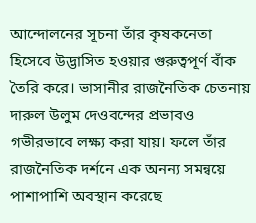আন্দোলনের সূচনা তাঁর কৃষকনেতা হিসেবে উদ্ভাসিত হওয়ার গুরুত্বপূর্ণ বাঁক তৈরি করে। ভাসানীর রাজনৈতিক চেতনায় দারুল উলুম দেওবন্দের প্রভাবও গভীরভাবে লক্ষ্য করা যায়। ফলে তাঁর রাজনৈতিক দর্শনে এক অনন্য সমন্বয়ে পাশাপাশি অবস্থান করেছে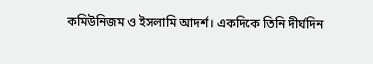কমিউনিজম ও ইসলামি আদর্শ। একদিকে তিনি দীর্ঘদিন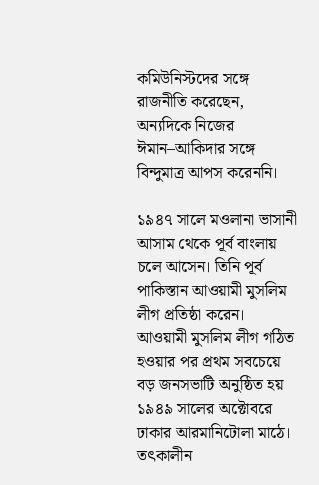কমিউনিস্টদের সঙ্গে রাজনীতি করেছেন, অন্যদিকে নিজের ঈমান–আকিদার সঙ্গে বিন্দুমাত্র আপস করেননি।

১৯৪৭ সালে মওলানা ভাসানী আসাম থেকে পূর্ব বাংলায় চলে আসেন। তিনি পূর্ব পাকিস্তান আওয়ামী মুসলিম লীগ প্রতিষ্ঠা করেন। আওয়ামী মুসলিম লীগ গঠিত হওয়ার পর প্রথম সবচেয়ে বড় জনসভাটি অনুষ্ঠিত হয় ১৯৪৯ সালের অক্টোবরে ঢাকার আরমানিটোলা মাঠে। তৎকালীন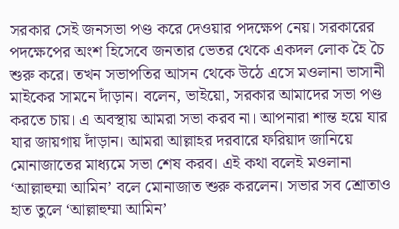সরকার সেই জনসভা পণ্ড করে দেওয়ার পদক্ষেপ নেয়। সরকারের পদক্ষেপের অংশ হিসেবে জনতার ভেতর থেকে একদল লোক হৈ চৈ শুরু করে। তখন সভাপতির আসন থেকে উঠে এসে মওলানা ভাসানী মাইকের সামনে দাঁড়ান। বলেন, ভাইয়ো, সরকার আমাদের সভা পণ্ড করতে চায়। এ অবস্থায় আমরা সভা করব না। আপনারা শান্ত হয়ে যার যার জায়গায় দাঁড়ান। আমরা আল্লাহর দরবারে ফরিয়াদ জানিয়ে মোনাজাতের মাধ্যমে সভা শেষ করব। এই কথা বলেই মওলানা ‘আল্লাহুম্মা আমিন’ বলে মোনাজাত শুরু করলেন। সভার সব শ্রোতাও হাত তুলে ‘আল্লাহুম্মা আমিন’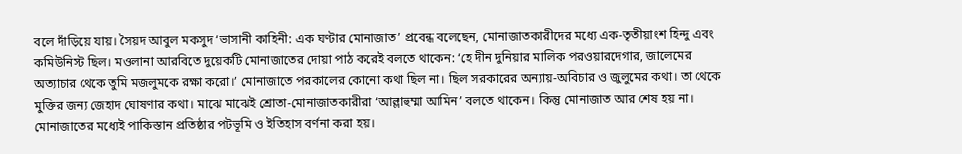বলে দাঁড়িয়ে যায়। সৈয়দ আবুল মকসুদ ‘ভাসানী কাহিনী: এক ঘণ্টার মোনাজাত’ প্রবেন্ধ বলেছেন, মোনাজাতকারীদের মধ্যে এক-তৃতীয়াংশ হিন্দু এবং কমিউনিস্ট ছিল। মওলানা আরবিতে দুয়েকটি মোনাজাতের দোয়া পাঠ করেই বলতে থাকেন: ‘হে দীন দুনিয়ার মালিক পরওয়ারদেগার, জালেমের অত্যাচার থেকে তুমি মজলুমকে রক্ষা করো।’ মোনাজাতে পরকালের কোনো কথা ছিল না। ছিল সরকারের অন্যায়-অবিচার ও জুলুমের কথা। তা থেকে মুক্তির জন্য জেহাদ ঘোষণার কথা। মাঝে মাঝেই শ্রোতা-মোনাজাতকারীরা ‘আল্লাহুম্মা আমিন’ বলতে থাকেন। কিন্তু মোনাজাত আর শেষ হয় না। মোনাজাতের মধ্যেই পাকিস্তান প্রতিষ্ঠার পটভূমি ও ইতিহাস বর্ণনা করা হয়।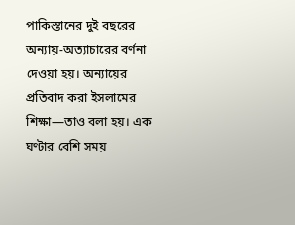পাকিস্তানের দুই বছরের অন্যায়-অত্যাচারের বর্ণনা দেওয়া হয়। অন্যায়ের প্রতিবাদ করা ইসলামের শিক্ষা—তাও বলা হয়। এক ঘণ্টার বেশি সময়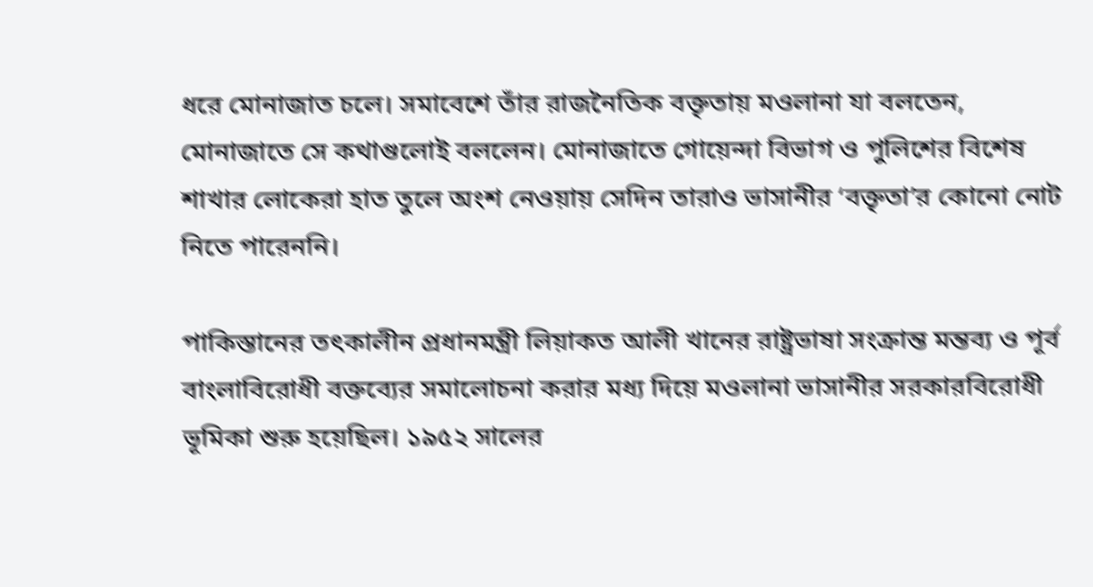ধরে মোনাজাত চলে। সমাবেশে তাঁর রাজনৈতিক বক্তৃতায় মওলানা যা বলতেন, মোনাজাতে সে কথাগুলোই বললেন। মোনাজাতে গোয়েন্দা বিভাগ ও পুলিশের বিশেষ শাখার লোকেরা হাত তুলে অংশ নেওয়ায় সেদিন তারাও ভাসানীর ‘বক্তৃতা’র কোনো নোট নিতে পারেননি।

পাকিস্তানের তৎকালীন প্রধানমন্ত্রী লিয়াকত আলী খানের রাষ্ট্রভাষা সংক্রান্ত মন্তব্য ও পূর্ব বাংলাবিরোধী বক্তব্যের সমালোচনা করার মধ্য দিয়ে মওলানা ভাসানীর সরকারবিরোধী ভূমিকা শুরু হয়েছিল। ১৯৫২ সালের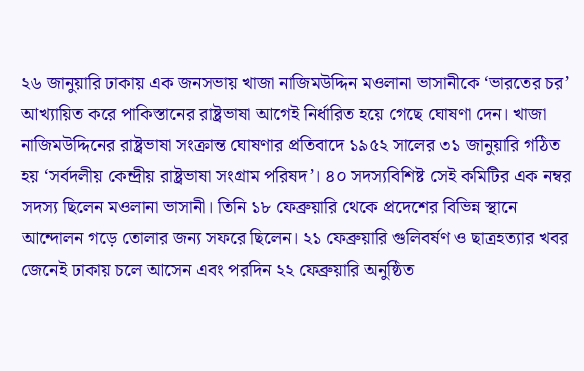২৬ জানুয়ারি ঢাকায় এক জনসভায় খাজা নাজিমউদ্দিন মওলানা ভাসানীকে ‘ভারতের চর’ আখ্যায়িত করে পাকিস্তানের রাষ্ট্রভাষা আগেই নির্ধারিত হয়ে গেছে ঘোষণা দেন। খাজা নাজিমউদ্দিনের রাষ্ট্রভাষা সংক্রান্ত ঘোষণার প্রতিবাদে ১৯৫২ সালের ৩১ জানুয়ারি গঠিত হয় ‘সর্বদলীয় কেন্দ্রীয় রাষ্ট্রভাষা সংগ্রাম পরিষদ’। ৪০ সদস্যবিশিষ্ট সেই কমিটির এক নম্বর সদস্য ছিলেন মওলানা ভাসানী। তিনি ১৮ ফেব্রুয়ারি থেকে প্রদেশের বিভিন্ন স্থানে আন্দোলন গড়ে তোলার জন্য সফরে ছিলেন। ২১ ফেব্রুয়ারি গুলিবর্ষণ ও ছাত্রহত্যার খবর জেনেই ঢাকায় চলে আসেন এবং পরদিন ২২ ফেব্রুয়ারি অনুষ্ঠিত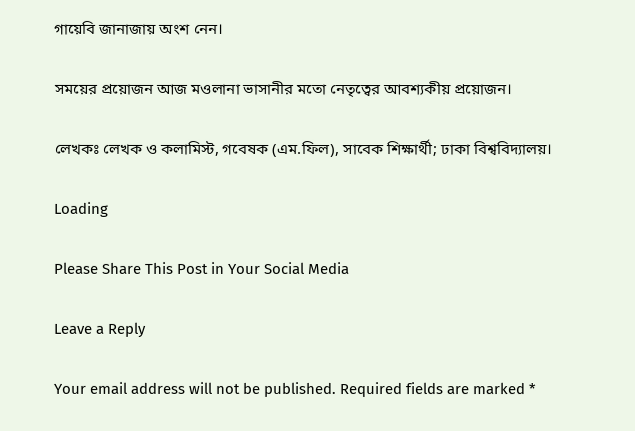গায়েবি জানাজায় অংশ নেন।

সময়ের প্রয়োজন আজ মওলানা ভাসানীর মতো নেতৃত্বের আবশ্যকীয় প্রয়োজন।

লেখকঃ লেখক ও কলামিস্ট, গবেষক (এম.ফিল), সাবেক শিক্ষার্থী; ঢাকা বিশ্ববিদ্যালয়।

Loading

Please Share This Post in Your Social Media

Leave a Reply

Your email address will not be published. Required fields are marked *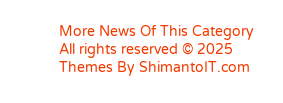More News Of This Category
All rights reserved © 2025
Themes By ShimantoIT.com